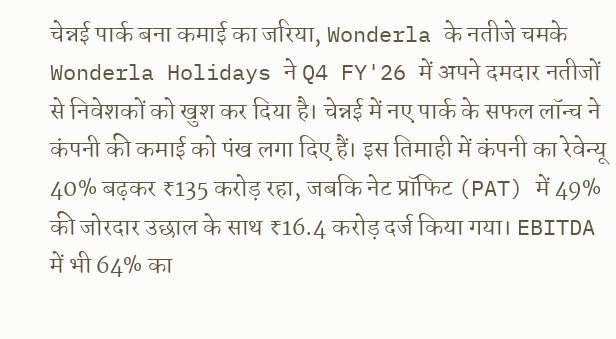चेन्नई पार्क बना कमाई का जरिया, Wonderla के नतीजे चमके
Wonderla Holidays ने Q4 FY'26 में अपने दमदार नतीजों से निवेशकों को खुश कर दिया है। चेन्नई में नए पार्क के सफल लॉन्च ने कंपनी की कमाई को पंख लगा दिए हैं। इस तिमाही में कंपनी का रेवेन्यू 40% बढ़कर ₹135 करोड़ रहा, जबकि नेट प्रॉफिट (PAT) में 49% की जोरदार उछाल के साथ ₹16.4 करोड़ दर्ज किया गया। EBITDA में भी 64% का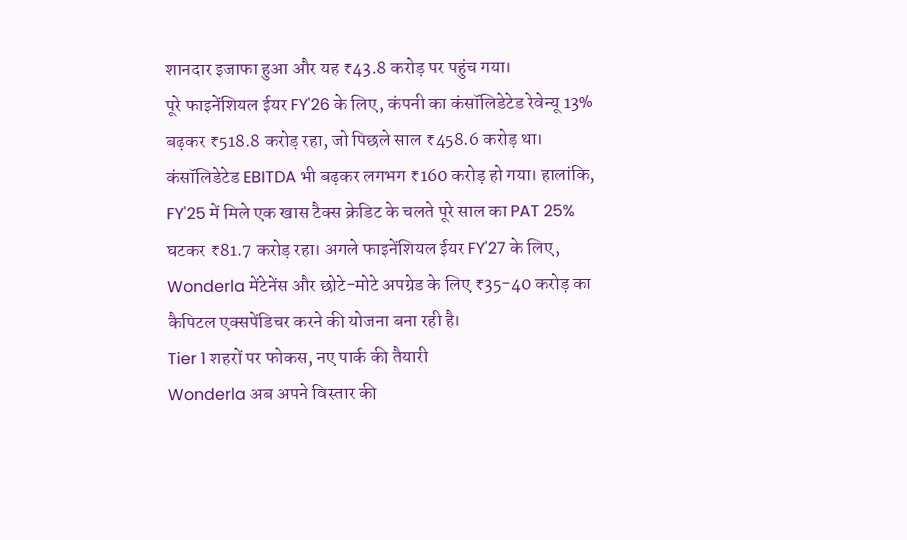शानदार इजाफा हुआ और यह ₹43.8 करोड़ पर पहुंच गया।
पूरे फाइनेंशियल ईयर FY'26 के लिए, कंपनी का कंसॉलिडेटेड रेवेन्यू 13% बढ़कर ₹518.8 करोड़ रहा, जो पिछले साल ₹458.6 करोड़ था। कंसॉलिडेटेड EBITDA भी बढ़कर लगभग ₹160 करोड़ हो गया। हालांकि, FY'25 में मिले एक खास टैक्स क्रेडिट के चलते पूरे साल का PAT 25% घटकर ₹81.7 करोड़ रहा। अगले फाइनेंशियल ईयर FY'27 के लिए, Wonderla मेंटेनेंस और छोटे-मोटे अपग्रेड के लिए ₹35-40 करोड़ का कैपिटल एक्सपेंडिचर करने की योजना बना रही है।
Tier 1 शहरों पर फोकस, नए पार्क की तैयारी
Wonderla अब अपने विस्तार की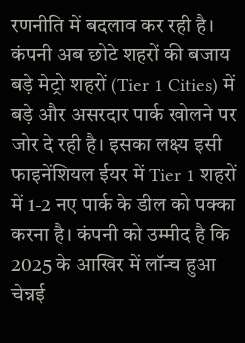रणनीति में बदलाव कर रही है। कंपनी अब छोटे शहरों की बजाय बड़े मेट्रो शहरों (Tier 1 Cities) में बड़े और असरदार पार्क खोलने पर जोर दे रही है। इसका लक्ष्य इसी फाइनेंशियल ईयर में Tier 1 शहरों में 1-2 नए पार्क के डील को पक्का करना है। कंपनी को उम्मीद है कि 2025 के आखिर में लॉन्च हुआ चेन्नई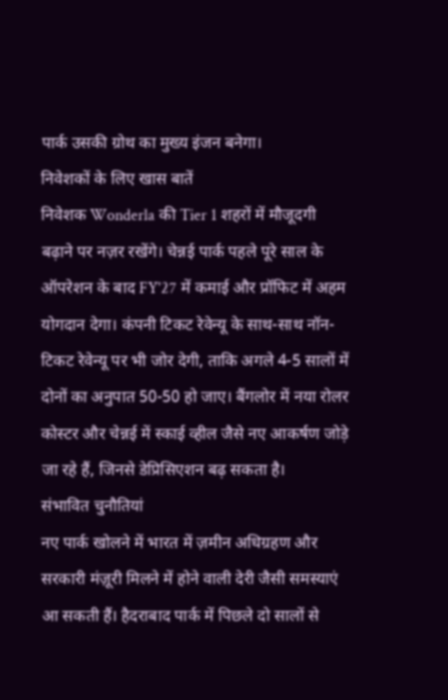पार्क उसकी ग्रोथ का मुख्य इंजन बनेगा।
निवेशकों के लिए खास बातें
निवेशक Wonderla की Tier 1 शहरों में मौजूदगी बढ़ाने पर नज़र रखेंगे। चेन्नई पार्क पहले पूरे साल के ऑपरेशन के बाद FY'27 में कमाई और प्रॉफिट में अहम योगदान देगा। कंपनी टिकट रेवेन्यू के साथ-साथ नॉन-टिकट रेवेन्यू पर भी जोर देगी, ताकि अगले 4-5 सालों में दोनों का अनुपात 50-50 हो जाए। बैंगलोर में नया रोलर कोस्टर और चेन्नई में स्काई व्हील जैसे नए आकर्षण जोड़े जा रहे हैं, जिनसे डेप्रिसिएशन बढ़ सकता है।
संभावित चुनौतियां
नए पार्क खोलने में भारत में ज़मीन अधिग्रहण और सरकारी मंज़ूरी मिलने में होने वाली देरी जैसी समस्याएं आ सकती हैं। हैदराबाद पार्क में पिछले दो सालों से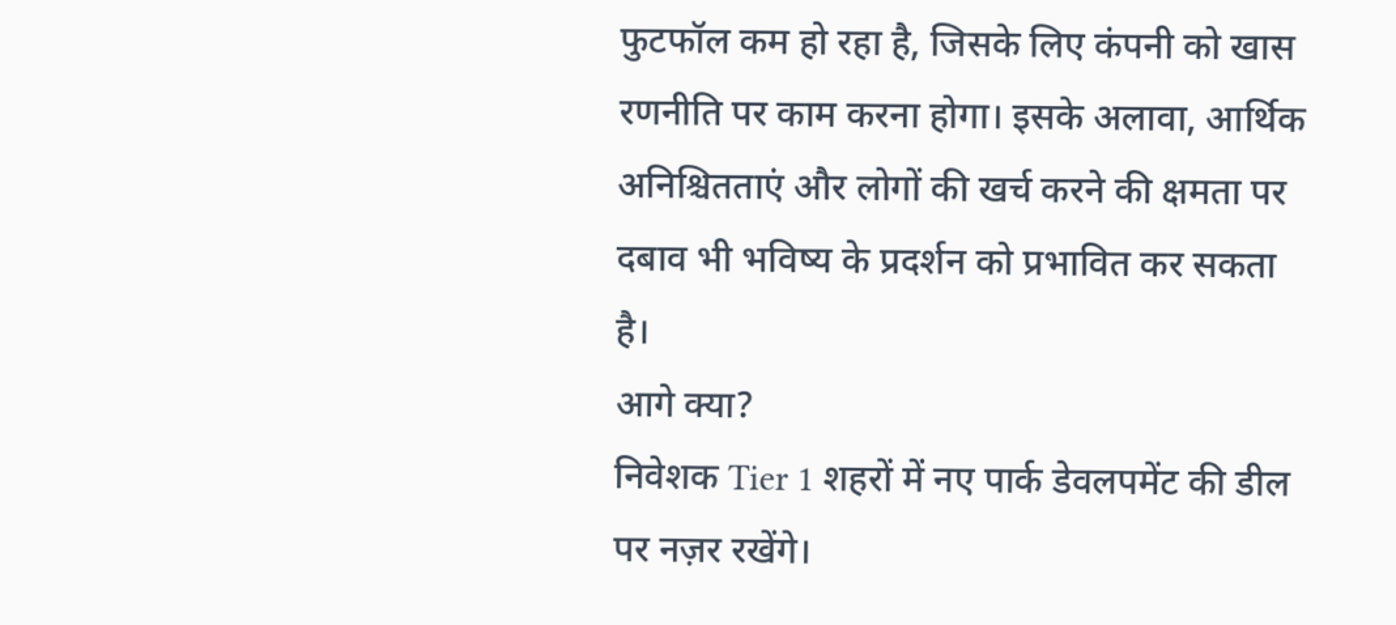फुटफॉल कम हो रहा है, जिसके लिए कंपनी को खास रणनीति पर काम करना होगा। इसके अलावा, आर्थिक अनिश्चितताएं और लोगों की खर्च करने की क्षमता पर दबाव भी भविष्य के प्रदर्शन को प्रभावित कर सकता है।
आगे क्या?
निवेशक Tier 1 शहरों में नए पार्क डेवलपमेंट की डील पर नज़र रखेंगे।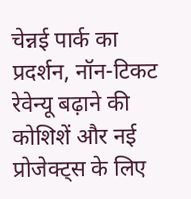चेन्नई पार्क का प्रदर्शन, नॉन-टिकट रेवेन्यू बढ़ाने की कोशिशें और नई प्रोजेक्ट्स के लिए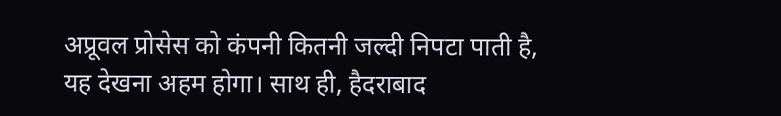अप्रूवल प्रोसेस को कंपनी कितनी जल्दी निपटा पाती है, यह देखना अहम होगा। साथ ही, हैदराबाद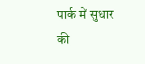पार्क में सुधार की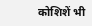कोशिशें भी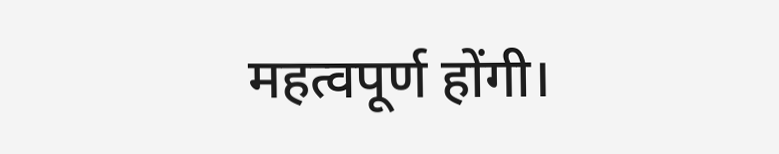महत्वपूर्ण होंगी।